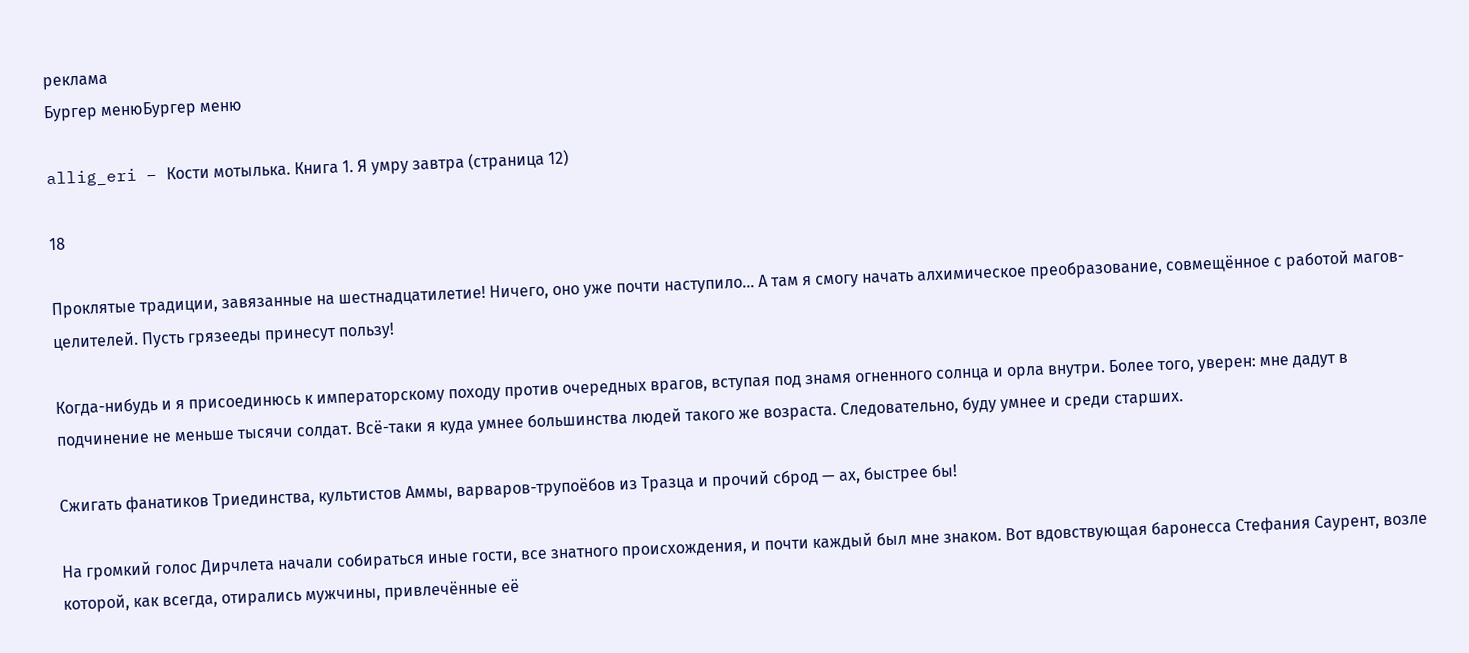реклама
Бургер менюБургер меню

allig_eri – Кости мотылька. Книга 1. Я умру завтра (страница 12)

18

Проклятые традиции, завязанные на шестнадцатилетие! Ничего, оно уже почти наступило… А там я смогу начать алхимическое преобразование, совмещённое с работой магов-целителей. Пусть грязееды принесут пользу!

Когда-нибудь и я присоединюсь к императорскому походу против очередных врагов, вступая под знамя огненного солнца и орла внутри. Более того, уверен: мне дадут в подчинение не меньше тысячи солдат. Всё-таки я куда умнее большинства людей такого же возраста. Следовательно, буду умнее и среди старших.

Сжигать фанатиков Триединства, культистов Аммы, варваров-трупоёбов из Тразца и прочий сброд — ах, быстрее бы!

На громкий голос Дирчлета начали собираться иные гости, все знатного происхождения, и почти каждый был мне знаком. Вот вдовствующая баронесса Стефания Саурент, возле которой, как всегда, отирались мужчины, привлечённые её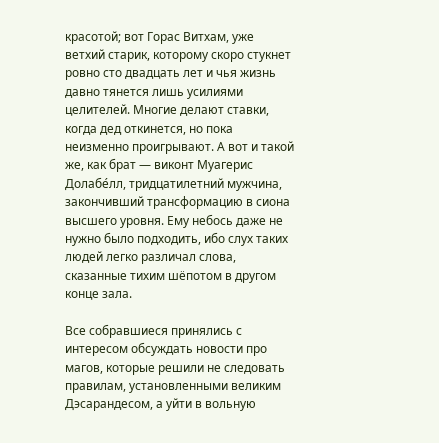красотой; вот Горас Витхам, уже ветхий старик, которому скоро стукнет ровно сто двадцать лет и чья жизнь давно тянется лишь усилиями целителей. Многие делают ставки, когда дед откинется, но пока неизменно проигрывают. А вот и такой же, как брат — виконт Муагерис Долабе́лл, тридцатилетний мужчина, закончивший трансформацию в сиона высшего уровня. Ему небось даже не нужно было подходить, ибо слух таких людей легко различал слова, сказанные тихим шёпотом в другом конце зала.

Все собравшиеся принялись с интересом обсуждать новости про магов, которые решили не следовать правилам, установленными великим Дэсарандесом, а уйти в вольную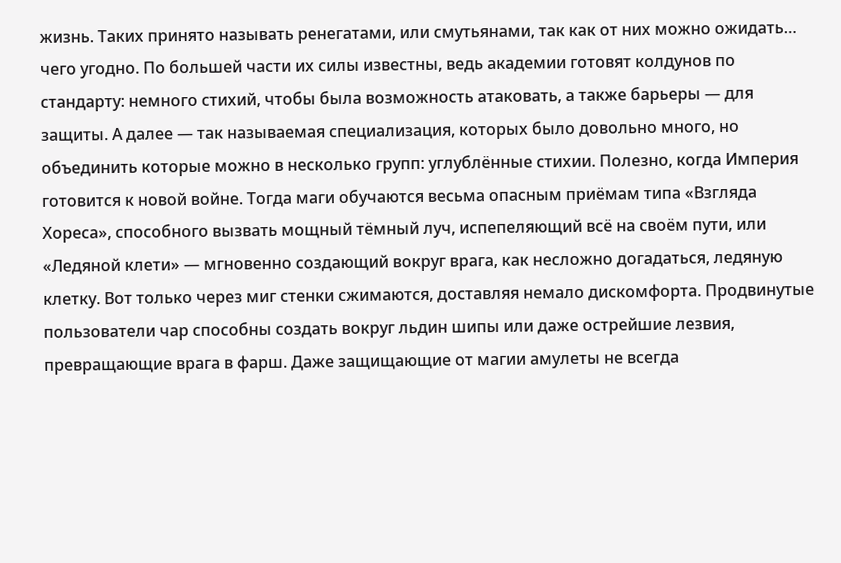жизнь. Таких принято называть ренегатами, или смутьянами, так как от них можно ожидать… чего угодно. По большей части их силы известны, ведь академии готовят колдунов по стандарту: немного стихий, чтобы была возможность атаковать, а также барьеры — для защиты. А далее — так называемая специализация, которых было довольно много, но объединить которые можно в несколько групп: углублённые стихии. Полезно, когда Империя готовится к новой войне. Тогда маги обучаются весьма опасным приёмам типа «Взгляда Хореса», способного вызвать мощный тёмный луч, испепеляющий всё на своём пути, или «Ледяной клети» — мгновенно создающий вокруг врага, как несложно догадаться, ледяную клетку. Вот только через миг стенки сжимаются, доставляя немало дискомфорта. Продвинутые пользователи чар способны создать вокруг льдин шипы или даже острейшие лезвия, превращающие врага в фарш. Даже защищающие от магии амулеты не всегда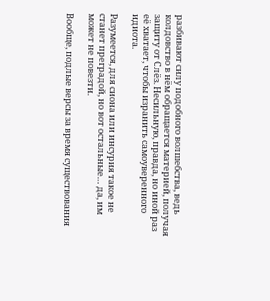разбивают силу подобного волшебства, ведь колдовство в нём обращается материей, получая защиту от Слёз. Несильную, правда, но иной раз её хватает, чтобы изранить самоуверенного идиота.

Разумеется, для сиона или инсурия такое не станет преградой, но вот остальные… да, им может не повезти.

Вообще, подлые версы за время существования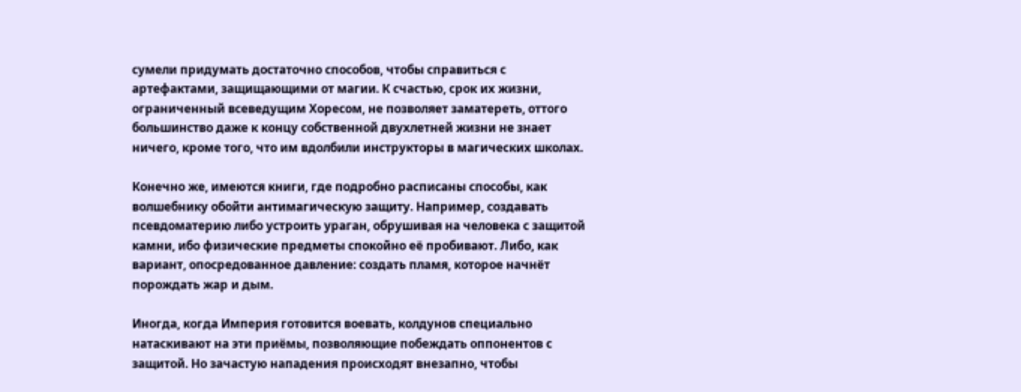сумели придумать достаточно способов, чтобы справиться с артефактами, защищающими от магии. К счастью, срок их жизни, ограниченный всеведущим Хоресом, не позволяет заматереть, оттого большинство даже к концу собственной двухлетней жизни не знает ничего, кроме того, что им вдолбили инструкторы в магических школах.

Конечно же, имеются книги, где подробно расписаны способы, как волшебнику обойти антимагическую защиту. Например, создавать псевдоматерию либо устроить ураган, обрушивая на человека с защитой камни, ибо физические предметы спокойно её пробивают. Либо, как вариант, опосредованное давление: создать пламя, которое начнёт порождать жар и дым.

Иногда, когда Империя готовится воевать, колдунов специально натаскивают на эти приёмы, позволяющие побеждать оппонентов с защитой. Но зачастую нападения происходят внезапно, чтобы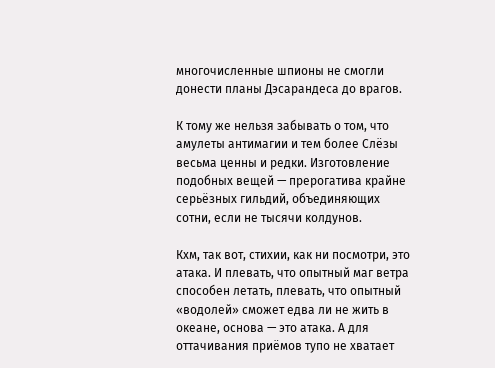многочисленные шпионы не смогли донести планы Дэсарандеса до врагов.

К тому же нельзя забывать о том, что амулеты антимагии и тем более Слёзы весьма ценны и редки. Изготовление подобных вещей — прерогатива крайне серьёзных гильдий, объединяющих сотни, если не тысячи колдунов.

Кхм, так вот, стихии, как ни посмотри, это атака. И плевать, что опытный маг ветра способен летать, плевать, что опытный «водолей» сможет едва ли не жить в океане, основа — это атака. А для оттачивания приёмов тупо не хватает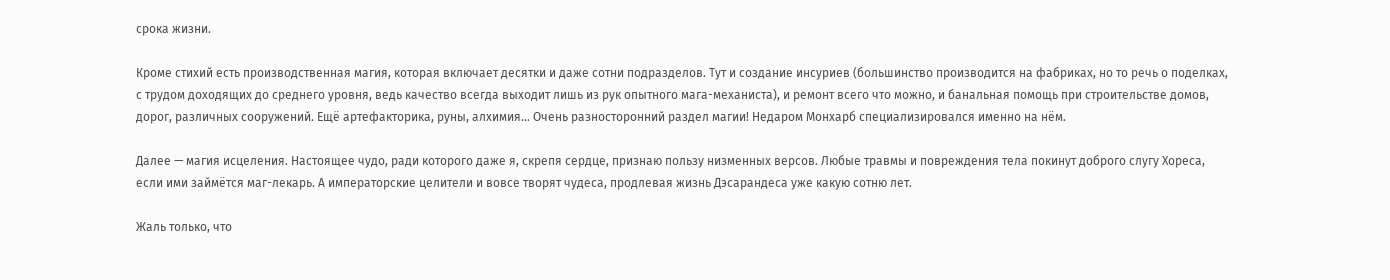срока жизни.

Кроме стихий есть производственная магия, которая включает десятки и даже сотни подразделов. Тут и создание инсуриев (большинство производится на фабриках, но то речь о поделках, с трудом доходящих до среднего уровня, ведь качество всегда выходит лишь из рук опытного мага-механиста), и ремонт всего что можно, и банальная помощь при строительстве домов, дорог, различных сооружений. Ещё артефакторика, руны, алхимия… Очень разносторонний раздел магии! Недаром Монхарб специализировался именно на нём.

Далее — магия исцеления. Настоящее чудо, ради которого даже я, скрепя сердце, признаю пользу низменных версов. Любые травмы и повреждения тела покинут доброго слугу Хореса, если ими займётся маг-лекарь. А императорские целители и вовсе творят чудеса, продлевая жизнь Дэсарандеса уже какую сотню лет.

Жаль только, что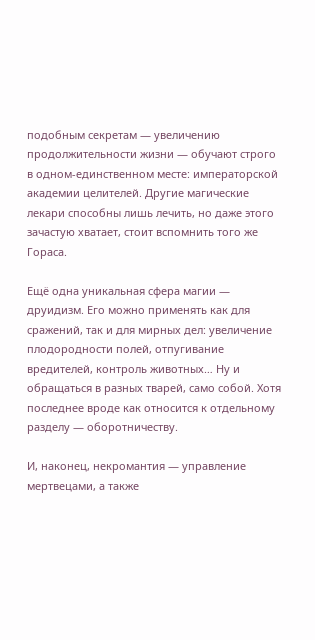подобным секретам — увеличению продолжительности жизни — обучают строго в одном-единственном месте: императорской академии целителей. Другие магические лекари способны лишь лечить, но даже этого зачастую хватает, стоит вспомнить того же Гораса.

Ещё одна уникальная сфера магии — друидизм. Его можно применять как для сражений, так и для мирных дел: увеличение плодородности полей, отпугивание вредителей, контроль животных… Ну и обращаться в разных тварей, само собой. Хотя последнее вроде как относится к отдельному разделу — оборотничеству.

И, наконец, некромантия — управление мертвецами, а также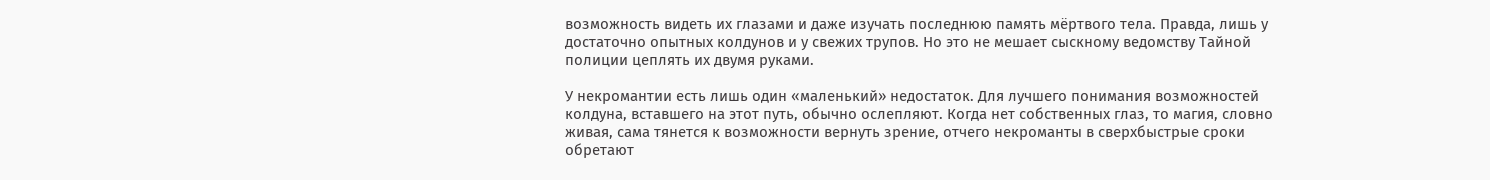возможность видеть их глазами и даже изучать последнюю память мёртвого тела. Правда, лишь у достаточно опытных колдунов и у свежих трупов. Но это не мешает сыскному ведомству Тайной полиции цеплять их двумя руками.

У некромантии есть лишь один «маленький» недостаток. Для лучшего понимания возможностей колдуна, вставшего на этот путь, обычно ослепляют. Когда нет собственных глаз, то магия, словно живая, сама тянется к возможности вернуть зрение, отчего некроманты в сверхбыстрые сроки обретают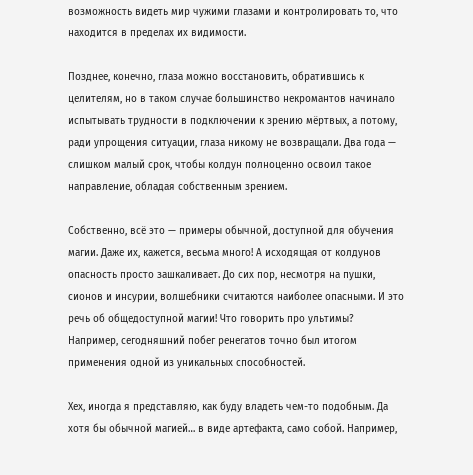возможность видеть мир чужими глазами и контролировать то, что находится в пределах их видимости.

Позднее, конечно, глаза можно восстановить, обратившись к целителям, но в таком случае большинство некромантов начинало испытывать трудности в подключении к зрению мёртвых, а потому, ради упрощения ситуации, глаза никому не возвращали. Два года — слишком малый срок, чтобы колдун полноценно освоил такое направление, обладая собственным зрением.

Собственно, всё это — примеры обычной, доступной для обучения магии. Даже их, кажется, весьма много! А исходящая от колдунов опасность просто зашкаливает. До сих пор, несмотря на пушки, сионов и инсурии, волшебники считаются наиболее опасными. И это речь об общедоступной магии! Что говорить про ультимы? Например, сегодняшний побег ренегатов точно был итогом применения одной из уникальных способностей.

Хех, иногда я представляю, как буду владеть чем-то подобным. Да хотя бы обычной магией… в виде артефакта, само собой. Например,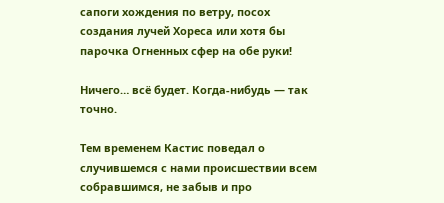сапоги хождения по ветру, посох создания лучей Хореса или хотя бы парочка Огненных сфер на обе руки!

Ничего… всё будет. Когда-нибудь — так точно.

Тем временем Кастис поведал о случившемся с нами происшествии всем собравшимся, не забыв и про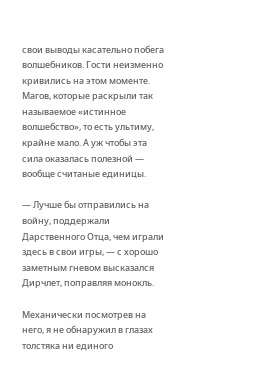свои выводы касательно побега волшебников. Гости неизменно кривились на этом моменте. Магов, которые раскрыли так называемое «истинное волшебство», то есть ультиму, крайне мало. А уж чтобы эта сила оказалась полезной — вообще считаные единицы.

— Лучше бы отправились на войну, поддержали Дарственного Отца, чем играли здесь в свои игры, — с хорошо заметным гневом высказался Дирчлет, поправляя монокль.

Механически посмотрев на него, я не обнаружил в глазах толстяка ни единого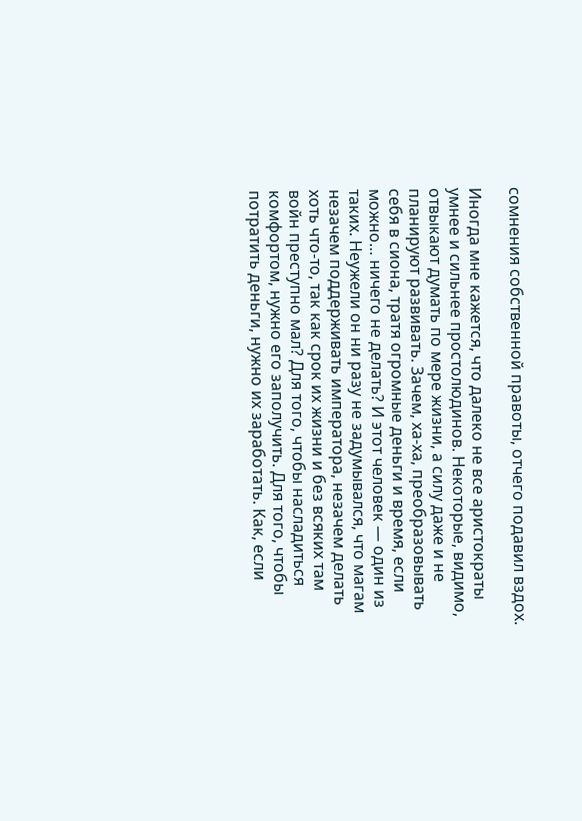сомнения собственной правоты, отчего подавил вздох.

Иногда мне кажется, что далеко не все аристократы умнее и сильнее простолюдинов. Некоторые, видимо, отвыкают думать по мере жизни, а силу даже и не планируют развивать. Зачем, ха-ха, преобразовывать себя в сиона, тратя огромные деньги и время, если можно… ничего не делать? И этот человек — один из таких. Неужели он ни разу не задумывался, что магам незачем поддерживать императора, незачем делать хоть что-то, так как срок их жизни и без всяких там войн преступно мал? Для того, чтобы насладиться комфортом, нужно его заполучить. Для того, чтобы потратить деньги, нужно их заработать. Как, если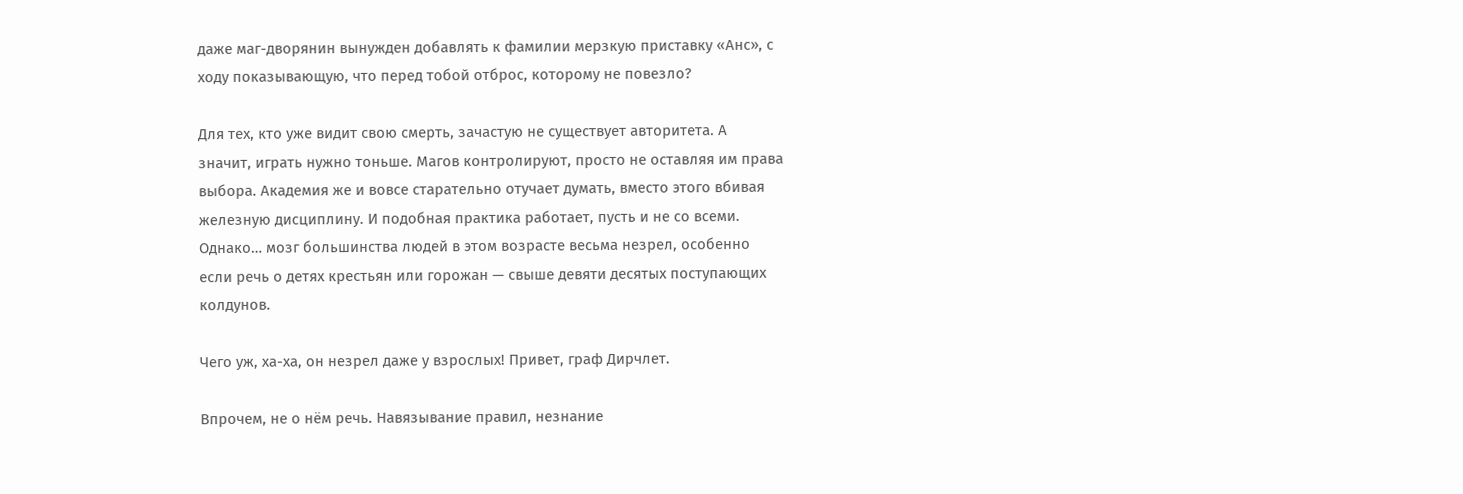даже маг-дворянин вынужден добавлять к фамилии мерзкую приставку «Анс», с ходу показывающую, что перед тобой отброс, которому не повезло?

Для тех, кто уже видит свою смерть, зачастую не существует авторитета. А значит, играть нужно тоньше. Магов контролируют, просто не оставляя им права выбора. Академия же и вовсе старательно отучает думать, вместо этого вбивая железную дисциплину. И подобная практика работает, пусть и не со всеми. Однако… мозг большинства людей в этом возрасте весьма незрел, особенно если речь о детях крестьян или горожан — свыше девяти десятых поступающих колдунов.

Чего уж, ха-ха, он незрел даже у взрослых! Привет, граф Дирчлет.

Впрочем, не о нём речь. Навязывание правил, незнание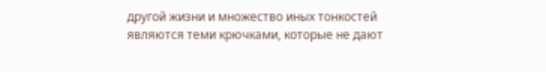другой жизни и множество иных тонкостей являются теми крючками, которые не дают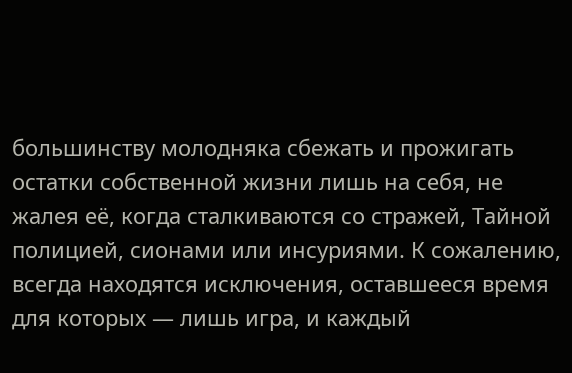большинству молодняка сбежать и прожигать остатки собственной жизни лишь на себя, не жалея её, когда сталкиваются со стражей, Тайной полицией, сионами или инсуриями. К сожалению, всегда находятся исключения, оставшееся время для которых — лишь игра, и каждый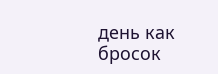день как бросок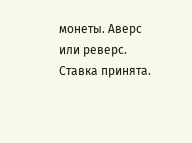монеты. Аверс или реверс. Ставка принята.